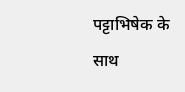पट्टाभिषेक के साथ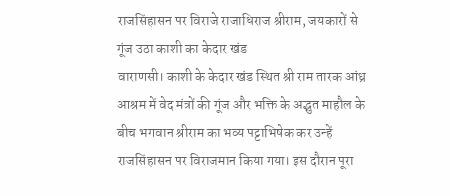राजसिंहासन पर विराजे राजाधिराज श्रीराम, जयकारों से गूंज उठा काशी का केदार खंड
वाराणसी। काशी के केदार खंड स्थित श्री राम तारक आंध्र आश्रम में वेद मंत्रों की गूंज और भक्ति के अद्भुत माहौल के बीच भगवान श्रीराम का भव्य पट्टाभिषेक कर उन्हें राजसिंहासन पर विराजमान किया गया। इस दौरान पूरा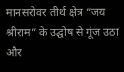मानसरोवर तीर्थ क्षेत्र “जय श्रीराम” के उद्घोष से गूंज उठा और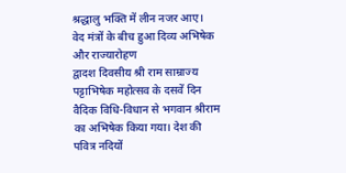श्रद्धालु भक्ति में लीन नजर आए।
वेद मंत्रों के बीच हुआ दिव्य अभिषेक और राज्यारोहण
द्वादश दिवसीय श्री राम साम्राज्य पट्टाभिषेक महोत्सव के दसवें दिन वैदिक विधि-विधान से भगवान श्रीराम का अभिषेक किया गया। देश की पवित्र नदियों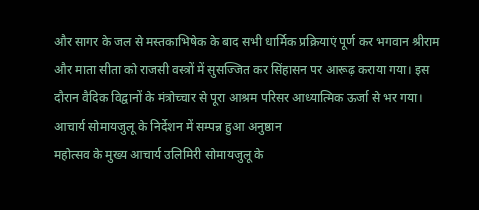और सागर के जल से मस्तकाभिषेक के बाद सभी धार्मिक प्रक्रियाएं पूर्ण कर भगवान श्रीराम और माता सीता को राजसी वस्त्रों में सुसज्जित कर सिंहासन पर आरूढ़ कराया गया। इस दौरान वैदिक विद्वानों के मंत्रोच्चार से पूरा आश्रम परिसर आध्यात्मिक ऊर्जा से भर गया।
आचार्य सोमायजुलू के निर्देशन में सम्पन्न हुआ अनुष्ठान
महोत्सव के मुख्य आचार्य उलिमिरी सोमायजुलू के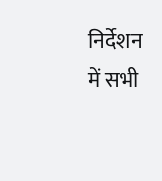निर्देशन में सभी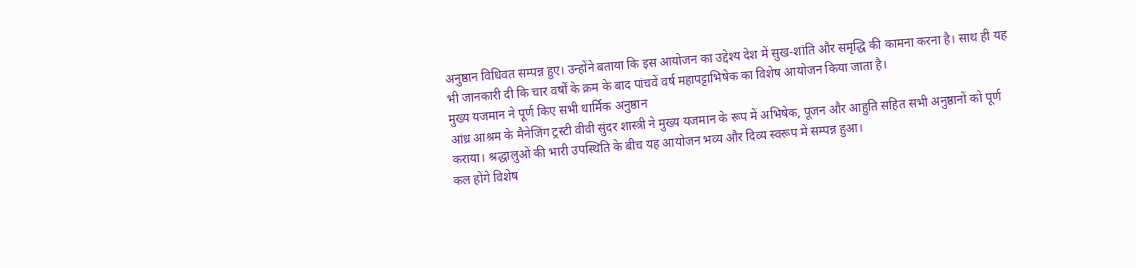अनुष्ठान विधिवत सम्पन्न हुए। उन्होंने बताया कि इस आयोजन का उद्देश्य देश में सुख-शांति और समृद्धि की कामना करना है। साथ ही यह भी जानकारी दी कि चार वर्षों के क्रम के बाद पांचवें वर्ष महापट्टाभिषेक का विशेष आयोजन किया जाता है।
मुख्य यजमान ने पूर्ण किए सभी धार्मिक अनुष्ठान
आंध्र आश्रम के मैनेजिंग ट्रस्टी वीवी सुंदर शास्त्री ने मुख्य यजमान के रूप में अभिषेक, पूजन और आहुति सहित सभी अनुष्ठानों को पूर्ण कराया। श्रद्धालुओं की भारी उपस्थिति के बीच यह आयोजन भव्य और दिव्य स्वरूप में सम्पन्न हुआ।
कल होंगे विशेष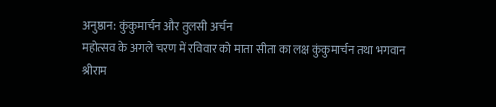अनुष्ठान: कुंकुमार्चन और तुलसी अर्चन
महोत्सव के अगले चरण में रविवार को माता सीता का लक्ष कुंकुमार्चन तथा भगवान श्रीराम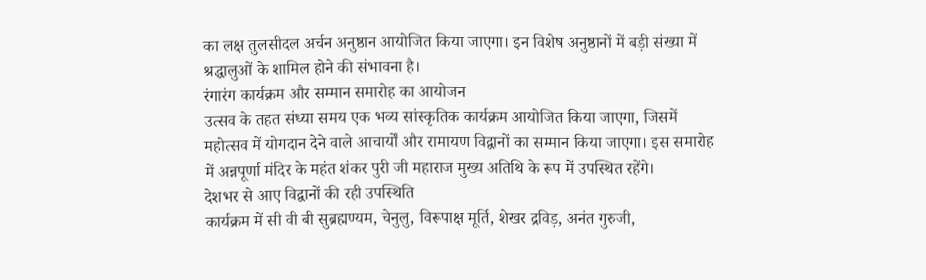का लक्ष तुलसीदल अर्चन अनुष्ठान आयोजित किया जाएगा। इन विशेष अनुष्ठानों में बड़ी संख्या में श्रद्धालुओं के शामिल होने की संभावना है।
रंगारंग कार्यक्रम और सम्मान समारोह का आयोजन
उत्सव के तहत संध्या समय एक भव्य सांस्कृतिक कार्यक्रम आयोजित किया जाएगा, जिसमें महोत्सव में योगदान देने वाले आचार्यों और रामायण विद्वानों का सम्मान किया जाएगा। इस समारोह में अन्नपूर्णा मंदिर के महंत शंकर पुरी जी महाराज मुख्य अतिथि के रूप में उपस्थित रहेंगे।
देशभर से आए विद्वानों की रही उपस्थिति
कार्यक्रम में सी वी बी सुब्रह्मण्यम, चेनुलु, विरूपाक्ष मूर्ति, शेखर द्रविड़, अनंत गुरुजी,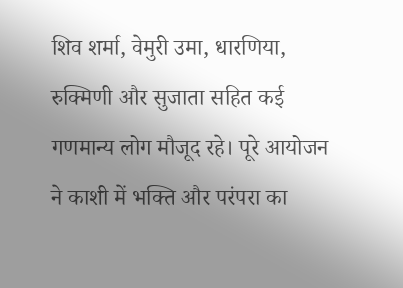शिव शर्मा, वेमुरी उमा, धारणिया, रुक्मिणी और सुजाता सहित कई गणमान्य लोग मौजूद रहे। पूरे आयोजन ने काशी में भक्ति और परंपरा का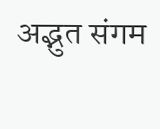अद्भुत संगम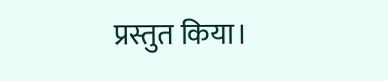प्रस्तुत किया।